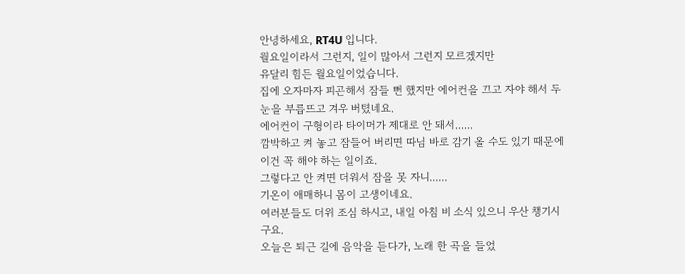안녕하세요, RT4U 입니다.
월요일이라서 그런지, 일이 많아서 그런지 모르겠지만
유달리 힘든 월요일이었습니다.
집에 오자마자 피곤해서 잠들 뻔 했지만 에어컨을 끄고 자야 해서 두 눈을 부릅뜨고 겨우 버텼네요.
에어컨이 구형이라 타이머가 제대로 안 돼서......
깜박하고 켜 놓고 잠들어 버리면 따님 바로 감기 올 수도 있기 때문에 이건 꼭 해야 하는 일이죠.
그렇다고 안 켜면 더워서 잠을 못 자니......
기온이 애매하니 몸이 고생이네요.
여러분들도 더위 조심 하시고, 내일 아침 비 소식 있으니 우산 챙기시구요.
오늘은 퇴근 길에 음악을 듣다가, 노래 한 곡을 들었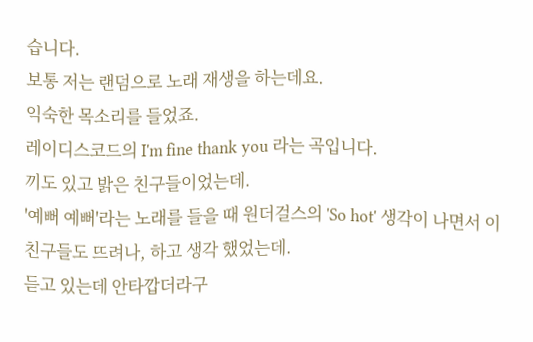습니다.
보통 저는 랜덤으로 노래 재생을 하는데요.
익숙한 목소리를 들었죠.
레이디스코드의 I'm fine thank you 라는 곡입니다.
끼도 있고 밝은 친구들이었는데.
'예뻐 예뻐'라는 노래를 들을 때 원더걸스의 'So hot' 생각이 나면서 이 친구들도 뜨려나, 하고 생각 했었는데.
듣고 있는데 안타깝더라구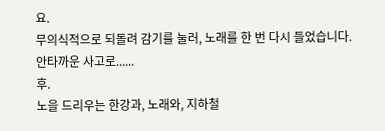요.
무의식적으로 되돌려 감기를 눌러, 노래를 한 번 다시 들었습니다.
안타까운 사고로......
후.
노을 드리우는 한강과, 노래와, 지하철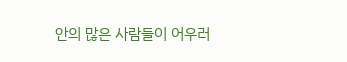안의 많은 사람들이 어우러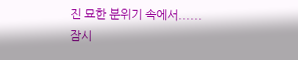진 묘한 분위기 속에서......
잠시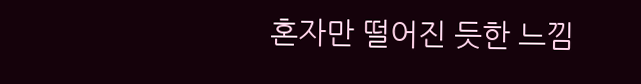혼자만 떨어진 듯한 느낌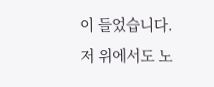이 들었습니다.
저 위에서도 노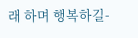래 하며 행복하길-